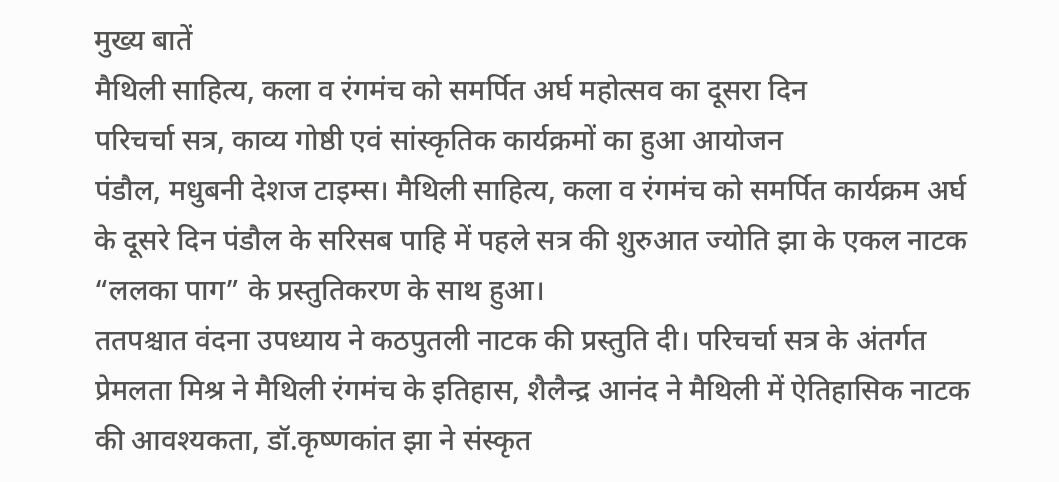मुख्य बातें
मैथिली साहित्य, कला व रंगमंच को समर्पित अर्घ महोत्सव का दूसरा दिन
परिचर्चा सत्र, काव्य गोष्ठी एवं सांस्कृतिक कार्यक्रमों का हुआ आयोजन
पंडौल, मधुबनी देशज टाइम्स। मैथिली साहित्य, कला व रंगमंच को समर्पित कार्यक्रम अर्घ के दूसरे दिन पंडौल के सरिसब पाहि में पहले सत्र की शुरुआत ज्योति झा के एकल नाटक “ललका पाग” के प्रस्तुतिकरण के साथ हुआ।
ततपश्चात वंदना उपध्याय ने कठपुतली नाटक की प्रस्तुति दी। परिचर्चा सत्र के अंतर्गत प्रेमलता मिश्र ने मैथिली रंगमंच के इतिहास, शैलैन्द्र आनंद ने मैथिली में ऐतिहासिक नाटक की आवश्यकता, डॉ.कृष्णकांत झा ने संस्कृत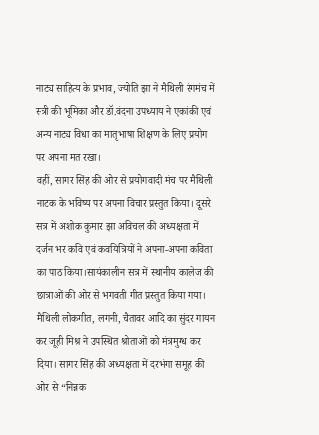नाट्य साहित्य के प्रभाव, ज्योति झा ने मैथिली रंगमंच में स्त्री की भूमिका और डॉ.वंदना उपध्याय ने एकांकी एवं अन्य नाट्य विधा का मातृभाषा शिक्षण के लिए प्रयोग पर अपना मत रखा।
वहीं, सागर सिंह की ओर से प्रयोगवादी मंच पर मैथिली नाटक के भविष्य पर अपना विचार प्रस्तुत किया। दूसरे सत्र में अशोक कुमार झा अविचल की अध्यक्षता में दर्जन भर कवि एवं कवयित्रियों ने अपना-अपना कविता का पाठ किया।सायंकालीन सत्र में स्थानीय कालेज की छात्राओं की ओर से भगवती गीत प्रस्तुत किया गया।
मैथिली लोकगीत, लगनी, चैतावर आदि का सुंदर गायन कर जूही मिश्र ने उपस्थित श्रोताओं को मंत्रमुग्ध कर दिया। सागर सिंह की अध्यक्षता में दरभंगा समूह की ओर से “निन्नक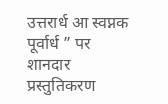उत्तरार्ध आ स्वप्नक पूर्वार्ध ” पर शानदार प्रस्तुतिकरण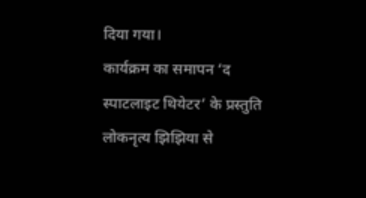दिया गया।
कार्यक्रम का समापन ‘द स्पाटलाइट थियेटर’ के प्रस्तुति लोकनृत्य झिझिया से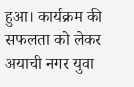हुआ। कार्यक्रम की सफलता को लेकर अयाची नगर युवा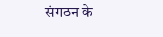संगठन के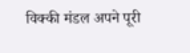विक्की मंडल अपने पूरी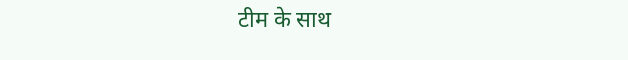टीम के साथ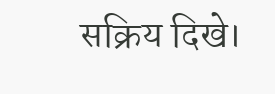सक्रिय दिखे।